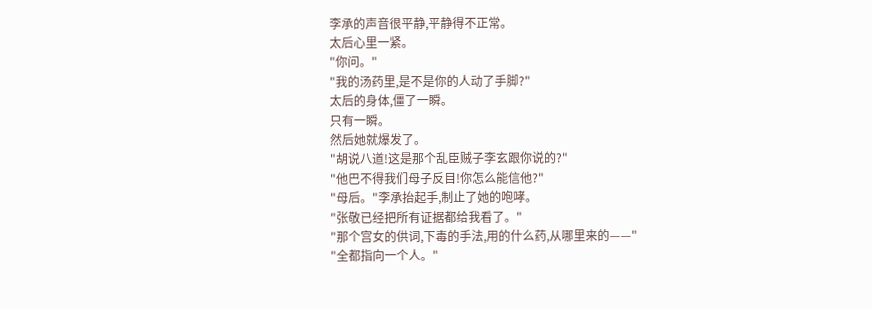李承的声音很平静,平静得不正常。
太后心里一紧。
"你问。"
"我的汤药里,是不是你的人动了手脚?"
太后的身体,僵了一瞬。
只有一瞬。
然后她就爆发了。
"胡说八道!这是那个乱臣贼子李玄跟你说的?"
"他巴不得我们母子反目!你怎么能信他?"
"母后。"李承抬起手,制止了她的咆哮。
"张敬已经把所有证据都给我看了。"
"那个宫女的供词,下毒的手法,用的什么药,从哪里来的——"
"全都指向一个人。"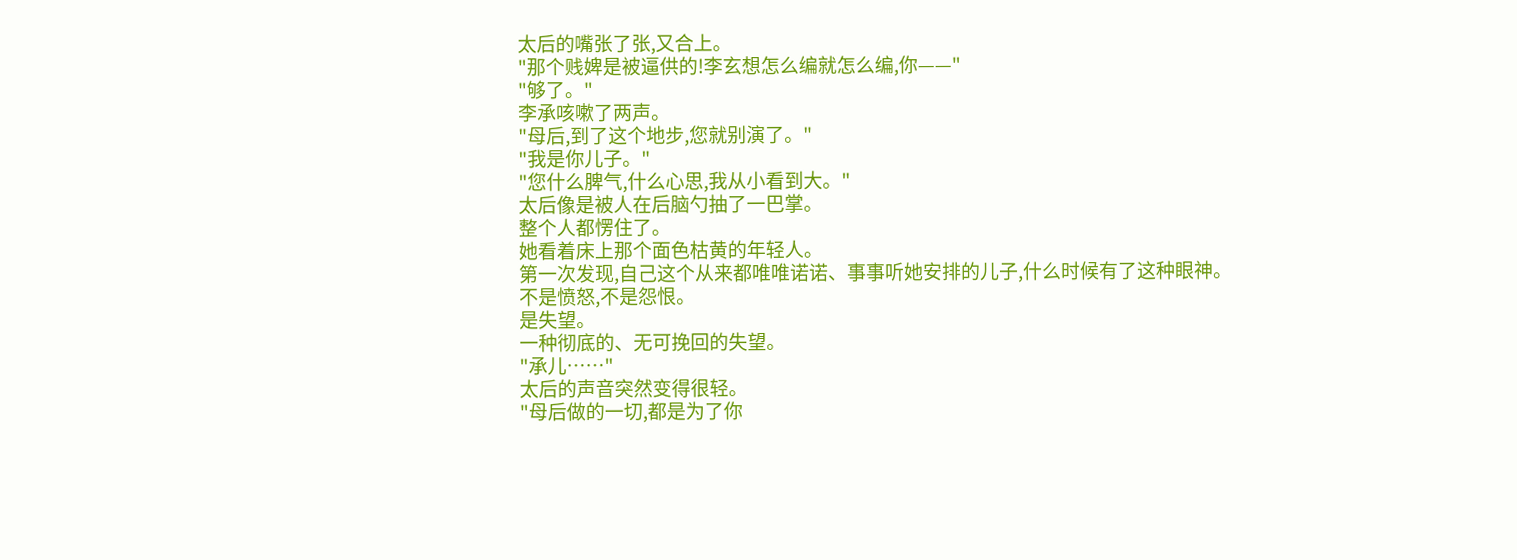太后的嘴张了张,又合上。
"那个贱婢是被逼供的!李玄想怎么编就怎么编,你——"
"够了。"
李承咳嗽了两声。
"母后,到了这个地步,您就别演了。"
"我是你儿子。"
"您什么脾气,什么心思,我从小看到大。"
太后像是被人在后脑勺抽了一巴掌。
整个人都愣住了。
她看着床上那个面色枯黄的年轻人。
第一次发现,自己这个从来都唯唯诺诺、事事听她安排的儿子,什么时候有了这种眼神。
不是愤怒,不是怨恨。
是失望。
一种彻底的、无可挽回的失望。
"承儿……"
太后的声音突然变得很轻。
"母后做的一切,都是为了你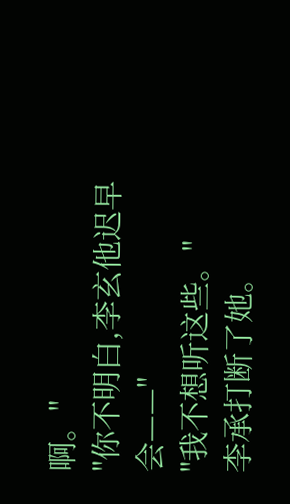啊。"
"你不明白,李玄他迟早会——"
"我不想听这些。"
李承打断了她。